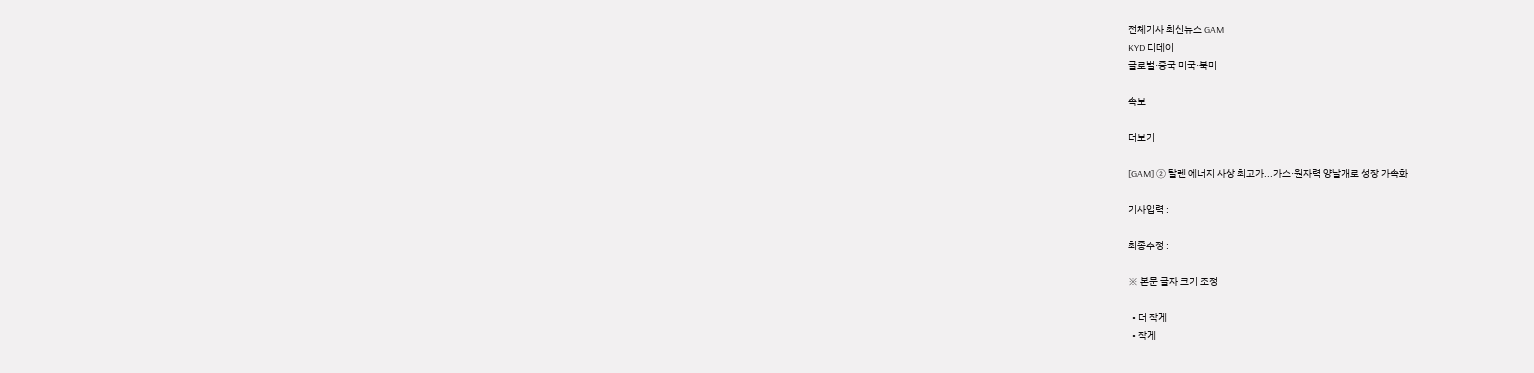전체기사 최신뉴스 GAM
KYD 디데이
글로벌·중국 미국·북미

속보

더보기

[GAM] ② 탈렌 에너지 사상 최고가...가스·원자력 양날개로 성장 가속화

기사입력 :

최종수정 :

※ 본문 글자 크기 조정

  • 더 작게
  • 작게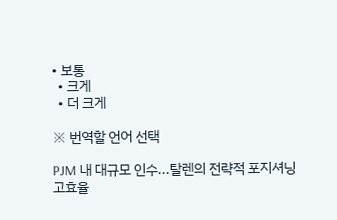• 보통
  • 크게
  • 더 크게

※ 번역할 언어 선택

PJM 내 대규모 인수...탈렌의 전략적 포지셔닝
고효율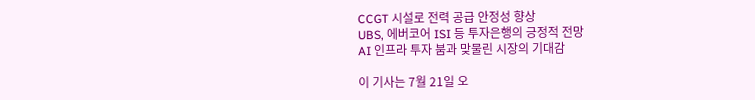CCGT 시설로 전력 공급 안정성 향상
UBS, 에버코어 ISI 등 투자은행의 긍정적 전망
AI 인프라 투자 붐과 맞물린 시장의 기대감

이 기사는 7월 21일 오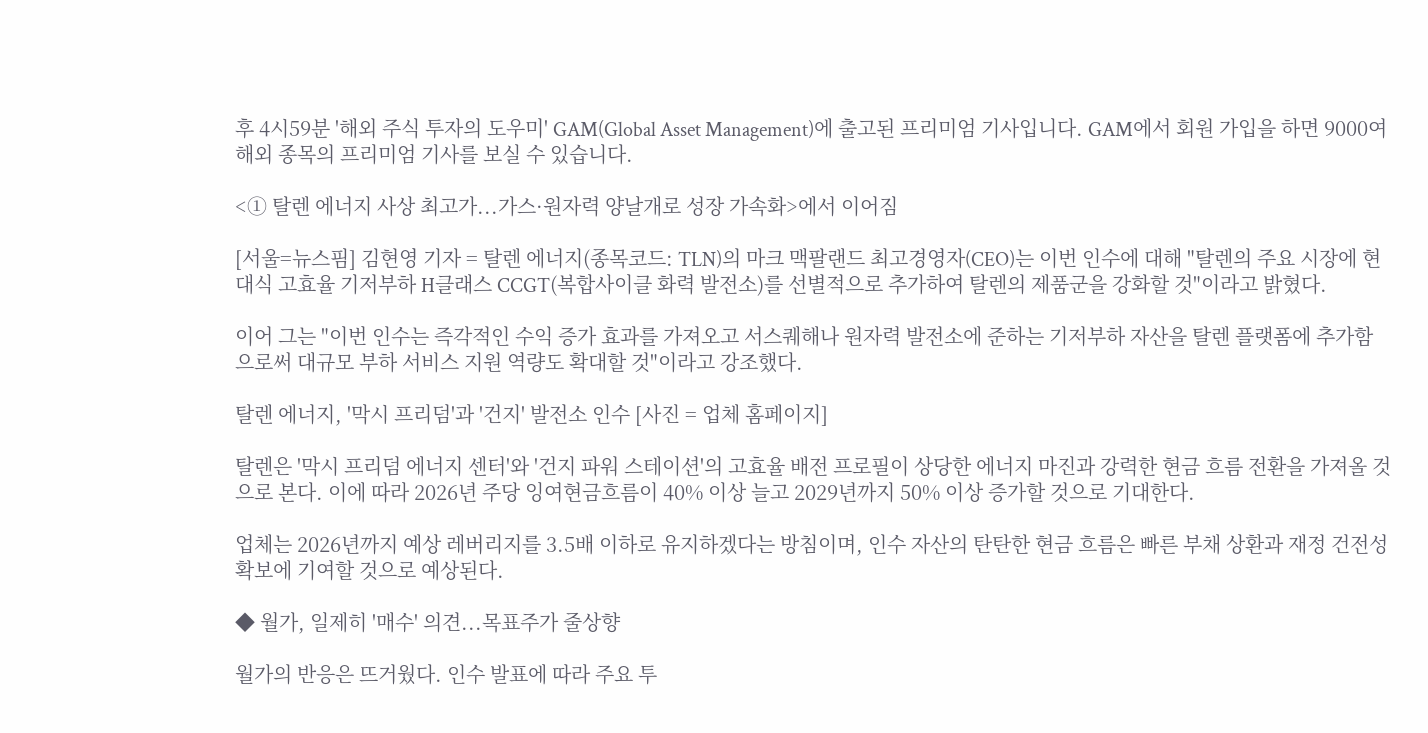후 4시59분 '해외 주식 투자의 도우미' GAM(Global Asset Management)에 출고된 프리미엄 기사입니다. GAM에서 회원 가입을 하면 9000여 해외 종목의 프리미엄 기사를 보실 수 있습니다.

<① 탈렌 에너지 사상 최고가...가스·원자력 양날개로 성장 가속화>에서 이어짐

[서울=뉴스핌] 김현영 기자 = 탈렌 에너지(종목코드: TLN)의 마크 맥팔랜드 최고경영자(CEO)는 이번 인수에 대해 "탈렌의 주요 시장에 현대식 고효율 기저부하 H클래스 CCGT(복합사이클 화력 발전소)를 선별적으로 추가하여 탈렌의 제품군을 강화할 것"이라고 밝혔다.

이어 그는 "이번 인수는 즉각적인 수익 증가 효과를 가져오고 서스퀘해나 원자력 발전소에 준하는 기저부하 자산을 탈렌 플랫폼에 추가함으로써 대규모 부하 서비스 지원 역량도 확대할 것"이라고 강조했다.

탈렌 에너지, '막시 프리덤'과 '건지' 발전소 인수 [사진 = 업체 홈페이지]

탈렌은 '막시 프리덤 에너지 센터'와 '건지 파워 스테이션'의 고효율 배전 프로필이 상당한 에너지 마진과 강력한 현금 흐름 전환을 가져올 것으로 본다. 이에 따라 2026년 주당 잉여현금흐름이 40% 이상 늘고 2029년까지 50% 이상 증가할 것으로 기대한다.

업체는 2026년까지 예상 레버리지를 3.5배 이하로 유지하겠다는 방침이며, 인수 자산의 탄탄한 현금 흐름은 빠른 부채 상환과 재정 건전성 확보에 기여할 것으로 예상된다.

◆ 월가, 일제히 '매수' 의견...목표주가 줄상향

월가의 반응은 뜨거웠다. 인수 발표에 따라 주요 투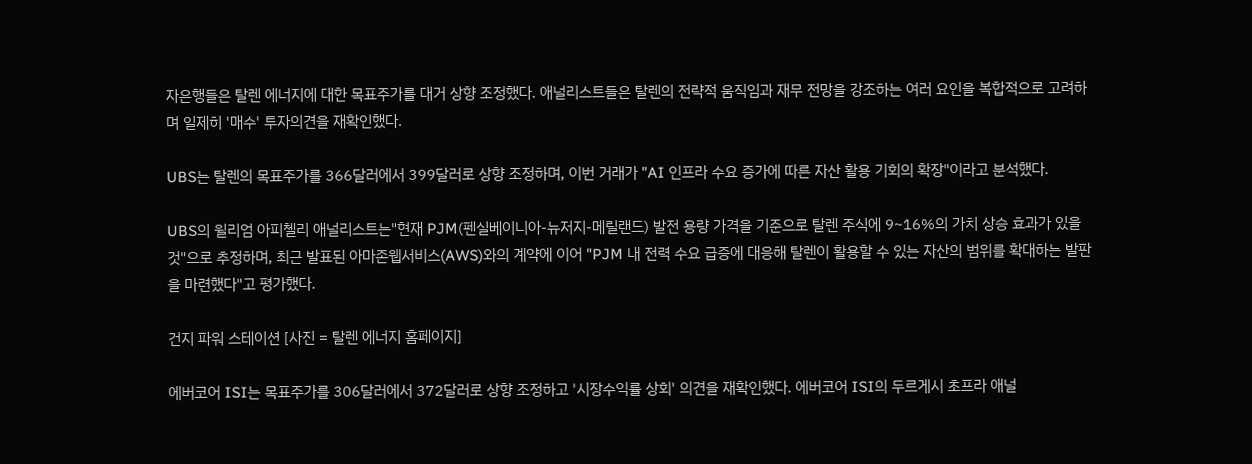자은행들은 탈렌 에너지에 대한 목표주가를 대거 상향 조정했다. 애널리스트들은 탈렌의 전략적 움직임과 재무 전망을 강조하는 여러 요인을 복합적으로 고려하며 일제히 '매수' 투자의견을 재확인했다.

UBS는 탈렌의 목표주가를 366달러에서 399달러로 상향 조정하며, 이번 거래가 "AI 인프라 수요 증가에 따른 자산 활용 기회의 확장"이라고 분석했다.

UBS의 윌리엄 아피첼리 애널리스트는"현재 PJM(펜실베이니아-뉴저지-메릴랜드) 발전 용량 가격을 기준으로 탈렌 주식에 9~16%의 가치 상승 효과가 있을 것"으로 추정하며, 최근 발표된 아마존웹서비스(AWS)와의 계약에 이어 "PJM 내 전력 수요 급증에 대응해 탈렌이 활용할 수 있는 자산의 범위를 확대하는 발판을 마련했다"고 평가했다.

건지 파워 스테이션 [사진 = 탈렌 에너지 홈페이지]

에버코어 ISI는 목표주가를 306달러에서 372달러로 상향 조정하고 '시장수익률 상회' 의견을 재확인했다. 에버코어 ISI의 두르게시 초프라 애널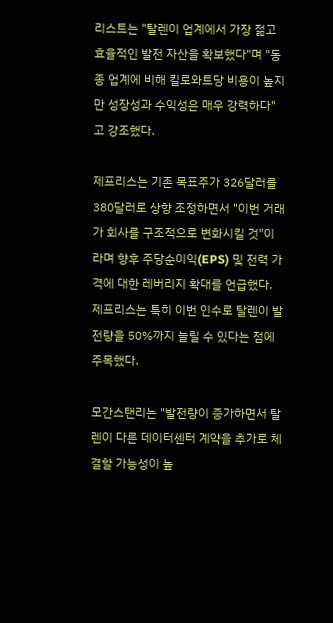리스트는 "탈렌이 업계에서 가장 젊고 효율적인 발전 자산을 확보했다"며 "동종 업계에 비해 킬로와트당 비용이 높지만 성장성과 수익성은 매우 강력하다"고 강조했다.

제프리스는 기존 목표주가 326달러를 380달러로 상향 조정하면서 "이번 거래가 회사를 구조적으로 변화시킬 것"이라며 향후 주당순이익(EPS) 및 전력 가격에 대한 레버리지 확대를 언급했다. 제프리스는 특히 이번 인수로 탈렌이 발전량을 50%까지 늘릴 수 있다는 점에 주목했다.

모간스탠리는 "발전량이 증가하면서 탈렌이 다른 데이터센터 계약을 추가로 체결할 가능성이 높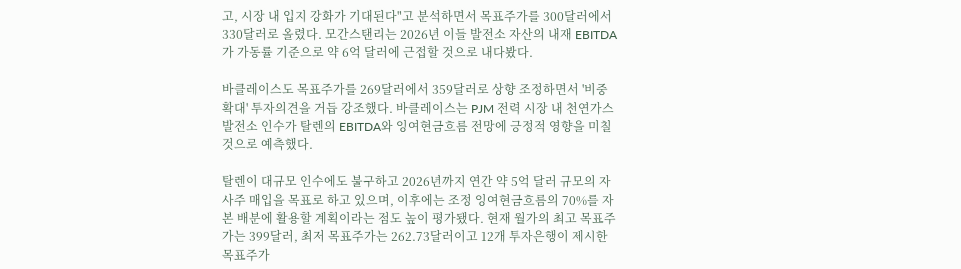고, 시장 내 입지 강화가 기대된다"고 분석하면서 목표주가를 300달러에서 330달러로 올렸다. 모간스탠리는 2026년 이들 발전소 자산의 내재 EBITDA가 가동률 기준으로 약 6억 달러에 근접할 것으로 내다봤다.

바클레이스도 목표주가를 269달러에서 359달러로 상향 조정하면서 '비중 확대' 투자의견을 거듭 강조했다. 바클레이스는 PJM 전력 시장 내 천연가스 발전소 인수가 탈렌의 EBITDA와 잉여현금흐름 전망에 긍정적 영향을 미칠 것으로 예측했다.

탈렌이 대규모 인수에도 불구하고 2026년까지 연간 약 5억 달러 규모의 자사주 매입을 목표로 하고 있으며, 이후에는 조정 잉여현금흐름의 70%를 자본 배분에 활용할 계획이라는 점도 높이 평가됐다. 현재 월가의 최고 목표주가는 399달러, 최저 목표주가는 262.73달러이고 12개 투자은행이 제시한 목표주가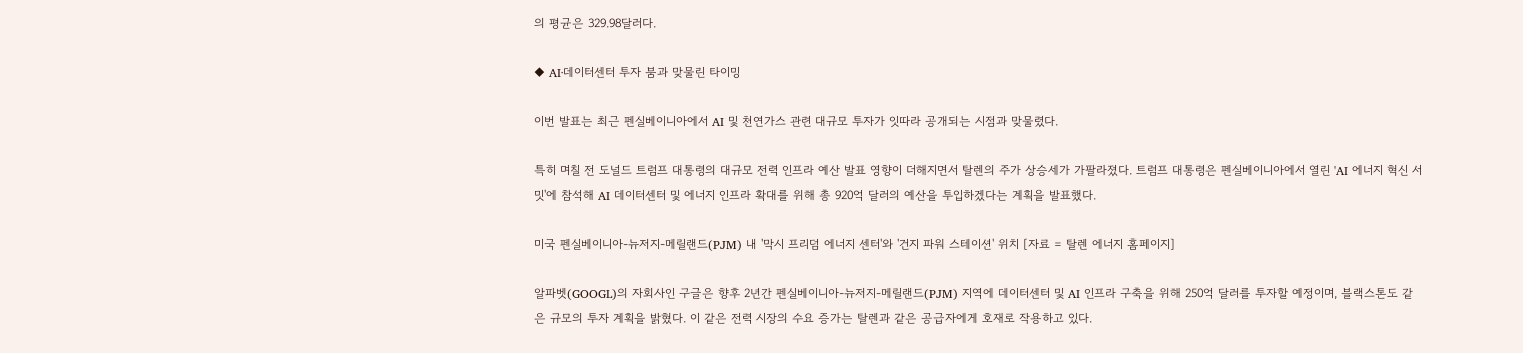의 평균은 329.98달러다.

◆ AI·데이터센터 투자 붐과 맞물린 타이밍

이번 발표는 최근 펜실베이니아에서 AI 및 천연가스 관련 대규모 투자가 잇따라 공개되는 시점과 맞물렸다.

특히 며칠 전 도널드 트럼프 대통령의 대규모 전력 인프라 예산 발표 영향이 더해지면서 탈렌의 주가 상승세가 가팔라졌다. 트럼프 대통령은 펜실베이니아에서 열린 'AI 에너지 혁신 서밋'에 참석해 AI 데이터센터 및 에너지 인프라 확대를 위해 총 920억 달러의 예산을 투입하겠다는 계획을 발표했다.

미국 펜실베이니아-뉴저지-메릴랜드(PJM) 내 '막시 프리덤 에너지 센터'와 '건지 파워 스테이션' 위치 [자료 = 탈렌 에너지 홈페이지]

알파벳(GOOGL)의 자회사인 구글은 향후 2년간 펜실베이니아-뉴저지-메릴랜드(PJM) 지역에 데이터센터 및 AI 인프라 구축을 위해 250억 달러를 투자할 예정이며, 블랙스톤도 같은 규모의 투자 계획을 밝혔다. 이 같은 전력 시장의 수요 증가는 탈렌과 같은 공급자에게 호재로 작용하고 있다.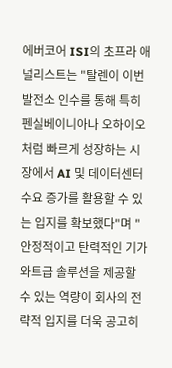에버코어 ISI의 초프라 애널리스트는 "탈렌이 이번 발전소 인수를 통해 특히 펜실베이니아나 오하이오처럼 빠르게 성장하는 시장에서 AI 및 데이터센터 수요 증가를 활용할 수 있는 입지를 확보했다"며 "안정적이고 탄력적인 기가와트급 솔루션을 제공할 수 있는 역량이 회사의 전략적 입지를 더욱 공고히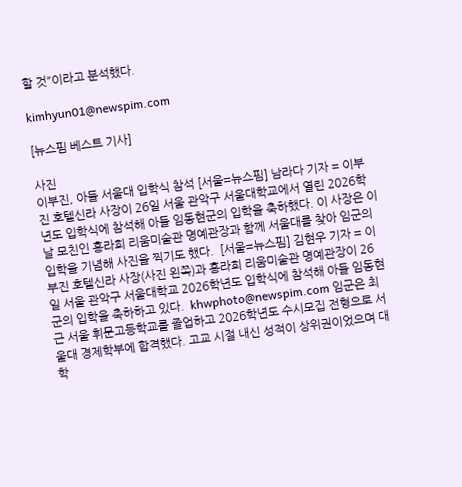할 것"이라고 분석했다.

kimhyun01@newspim.com

[뉴스핌 베스트 기사]

사진
이부진, 아들 서울대 입학식 참석 [서울=뉴스핌] 남라다 기자 = 이부진 호텔신라 사장이 26일 서울 관악구 서울대학교에서 열린 2026학년도 입학식에 참석해 아들 임동현군의 입학을 축하했다. 이 사장은 이날 모친인 홍라희 리움미술관 명예관장과 함께 서울대를 찾아 임군의 입학을 기념해 사진을 찍기도 했다.  [서울=뉴스핌] 김현우 기자 = 이부진 호텔신라 사장(사진 왼쪽)과 홍라희 리움미술관 명예관장이 26일 서울 관악구 서울대학교 2026학년도 입학식에 참석해 아들 임동현군의 입학을 축하하고 있다.  khwphoto@newspim.com 임군은 최근 서울 휘문고등학교를 졸업하고 2026학년도 수시모집 전형으로 서울대 경제학부에 합격했다. 고교 시절 내신 성적이 상위권이었으며 대학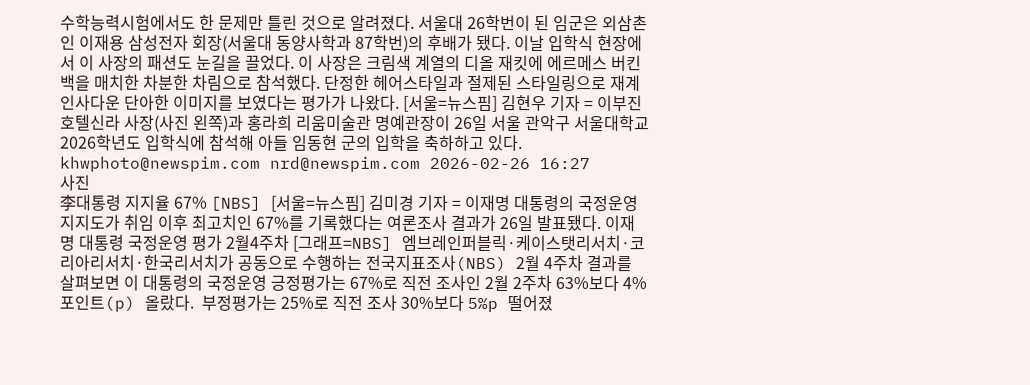수학능력시험에서도 한 문제만 틀린 것으로 알려졌다. 서울대 26학번이 된 임군은 외삼촌인 이재용 삼성전자 회장(서울대 동양사학과 87학번)의 후배가 됐다. 이날 입학식 현장에서 이 사장의 패션도 눈길을 끌었다. 이 사장은 크림색 계열의 디올 재킷에 에르메스 버킨백을 매치한 차분한 차림으로 참석했다. 단정한 헤어스타일과 절제된 스타일링으로 재계 인사다운 단아한 이미지를 보였다는 평가가 나왔다. [서울=뉴스핌] 김현우 기자 = 이부진 호텔신라 사장(사진 왼쪽)과 홍라희 리움미술관 명예관장이 26일 서울 관악구 서울대학교 2026학년도 입학식에 참석해 아들 임동현 군의 입학을 축하하고 있다. khwphoto@newspim.com nrd@newspim.com 2026-02-26 16:27
사진
李대통령 지지율 67% [NBS] [서울=뉴스핌] 김미경 기자 = 이재명 대통령의 국정운영 지지도가 취임 이후 최고치인 67%를 기록했다는 여론조사 결과가 26일 발표됐다. 이재명 대통령 국정운영 평가 2월4주차 [그래프=NBS] 엠브레인퍼블릭·케이스탯리서치·코리아리서치·한국리서치가 공동으로 수행하는 전국지표조사(NBS) 2월 4주차 결과를 살펴보면 이 대통령의 국정운영 긍정평가는 67%로 직전 조사인 2월 2주차 63%보다 4%포인트(p) 올랐다.  부정평가는 25%로 직전 조사 30%보다 5%p 떨어졌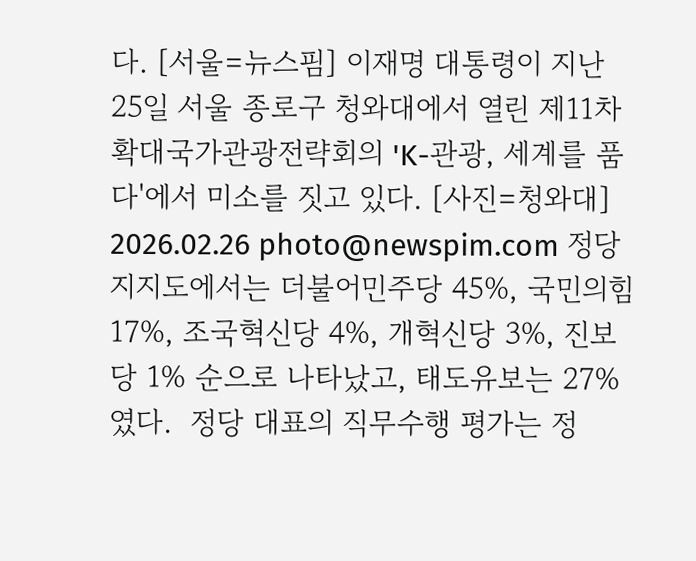다. [서울=뉴스핌] 이재명 대통령이 지난 25일 서울 종로구 청와대에서 열린 제11차 확대국가관광전략회의 'K-관광, 세계를 품다'에서 미소를 짓고 있다. [사진=청와대] 2026.02.26 photo@newspim.com 정당 지지도에서는 더불어민주당 45%, 국민의힘 17%, 조국혁신당 4%, 개혁신당 3%, 진보당 1% 순으로 나타났고, 태도유보는 27%였다.  정당 대표의 직무수행 평가는 정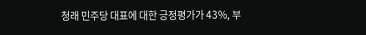청래 민주당 대표에 대한 긍정평가가 43%, 부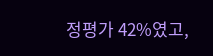정평가 42%였고,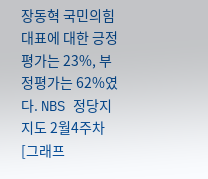장동혁 국민의힘 대표에 대한 긍정평가는 23%, 부정평가는 62%였다. NBS 정당지지도 2월4주차 [그래프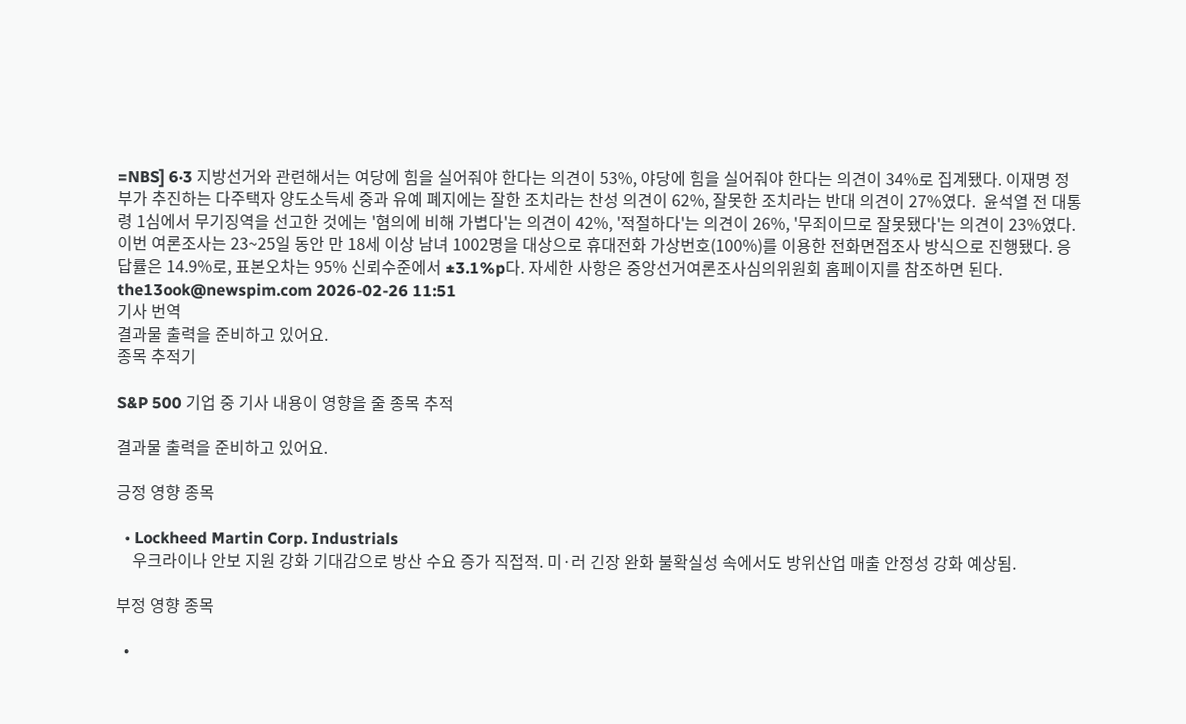=NBS] 6·3 지방선거와 관련해서는 여당에 힘을 실어줘야 한다는 의견이 53%, 야당에 힘을 실어줘야 한다는 의견이 34%로 집계됐다. 이재명 정부가 추진하는 다주택자 양도소득세 중과 유예 폐지에는 잘한 조치라는 찬성 의견이 62%, 잘못한 조치라는 반대 의견이 27%였다.  윤석열 전 대통령 1심에서 무기징역을 선고한 것에는 '혐의에 비해 가볍다'는 의견이 42%, '적절하다'는 의견이 26%, '무죄이므로 잘못됐다'는 의견이 23%였다.  이번 여론조사는 23~25일 동안 만 18세 이상 남녀 1002명을 대상으로 휴대전화 가상번호(100%)를 이용한 전화면접조사 방식으로 진행됐다. 응답률은 14.9%로, 표본오차는 95% 신뢰수준에서 ±3.1%p다. 자세한 사항은 중앙선거여론조사심의위원회 홈페이지를 참조하면 된다.  the13ook@newspim.com 2026-02-26 11:51
기사 번역
결과물 출력을 준비하고 있어요.
종목 추적기

S&P 500 기업 중 기사 내용이 영향을 줄 종목 추적

결과물 출력을 준비하고 있어요.

긍정 영향 종목

  • Lockheed Martin Corp. Industrials
    우크라이나 안보 지원 강화 기대감으로 방산 수요 증가 직접적. 미·러 긴장 완화 불확실성 속에서도 방위산업 매출 안정성 강화 예상됨.

부정 영향 종목

  •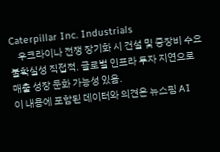Caterpillar Inc. Industrials
    우크라이나 전쟁 장기화 시 건설 및 중장비 수요 불확실성 직접적. 글로벌 인프라 투자 지연으로 매출 성장 둔화 가능성 있음.
이 내용에 포함된 데이터와 의견은 뉴스핌 AI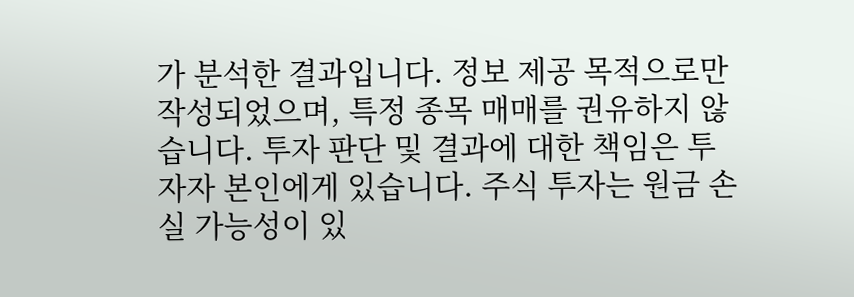가 분석한 결과입니다. 정보 제공 목적으로만 작성되었으며, 특정 종목 매매를 권유하지 않습니다. 투자 판단 및 결과에 대한 책임은 투자자 본인에게 있습니다. 주식 투자는 원금 손실 가능성이 있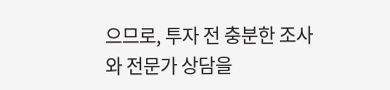으므로, 투자 전 충분한 조사와 전문가 상담을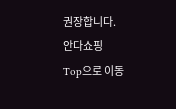권장합니다.
안다쇼핑
Top으로 이동